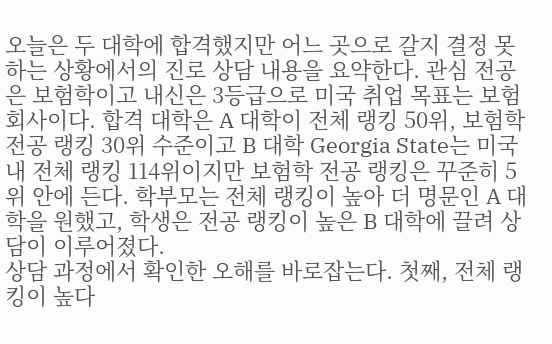오늘은 두 대학에 합격했지만 어느 곳으로 갈지 결정 못하는 상황에서의 진로 상담 내용을 요약한다. 관심 전공은 보험학이고 내신은 3등급으로 미국 취업 목표는 보험회사이다. 합격 대학은 A 대학이 전체 랭킹 50위, 보험학 전공 랭킹 30위 수준이고 B 대학 Georgia State는 미국 내 전체 랭킹 114위이지만 보험학 전공 랭킹은 꾸준히 5위 안에 든다. 학부모는 전체 랭킹이 높아 더 명문인 A 대학을 원했고, 학생은 전공 랭킹이 높은 B 대학에 끌려 상담이 이루어졌다.
상담 과정에서 확인한 오해를 바로잡는다. 첫째, 전체 랭킹이 높다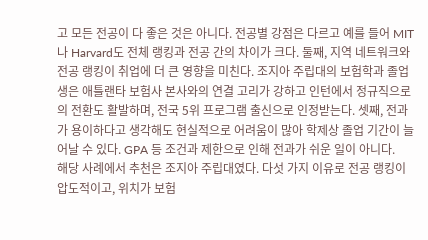고 모든 전공이 다 좋은 것은 아니다. 전공별 강점은 다르고 예를 들어 MIT나 Harvard도 전체 랭킹과 전공 간의 차이가 크다. 둘째, 지역 네트워크와 전공 랭킹이 취업에 더 큰 영향을 미친다. 조지아 주립대의 보험학과 졸업생은 애틀랜타 보험사 본사와의 연결 고리가 강하고 인턴에서 정규직으로의 전환도 활발하며, 전국 5위 프로그램 출신으로 인정받는다. 셋째, 전과가 용이하다고 생각해도 현실적으로 어려움이 많아 학제상 졸업 기간이 늘어날 수 있다. GPA 등 조건과 제한으로 인해 전과가 쉬운 일이 아니다.
해당 사례에서 추천은 조지아 주립대였다. 다섯 가지 이유로 전공 랭킹이 압도적이고, 위치가 보험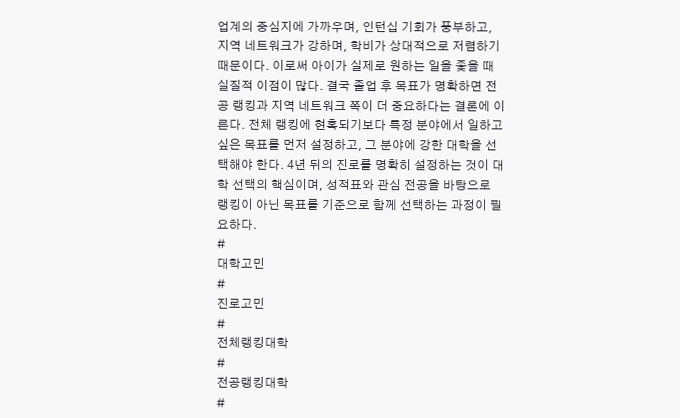업계의 중심지에 가까우며, 인턴십 기회가 풍부하고, 지역 네트워크가 강하며, 학비가 상대적으로 저렴하기 때문이다. 이로써 아이가 실제로 원하는 일을 좇을 때 실질적 이점이 많다. 결국 졸업 후 목표가 명확하면 전공 랭킹과 지역 네트워크 쪽이 더 중요하다는 결론에 이른다. 전체 랭킹에 현혹되기보다 특정 분야에서 일하고 싶은 목표를 먼저 설정하고, 그 분야에 강한 대학을 선택해야 한다. 4년 뒤의 진로를 명확히 설정하는 것이 대학 선택의 핵심이며, 성적표와 관심 전공을 바탕으로 랭킹이 아닌 목표를 기준으로 함께 선택하는 과정이 필요하다.
#
대학고민
#
진로고민
#
전체랭킹대학
#
전공랭킹대학
#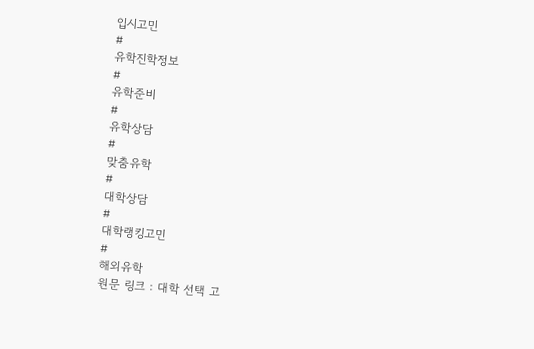입시고민
#
유학진학정보
#
유학준비
#
유학상담
#
맞춤유학
#
대학상담
#
대학랭킹고민
#
해외유학
원문 링크 : 대학 선택 고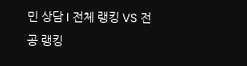민 상담 I 전체 랭킹 VS 전공 랭킹